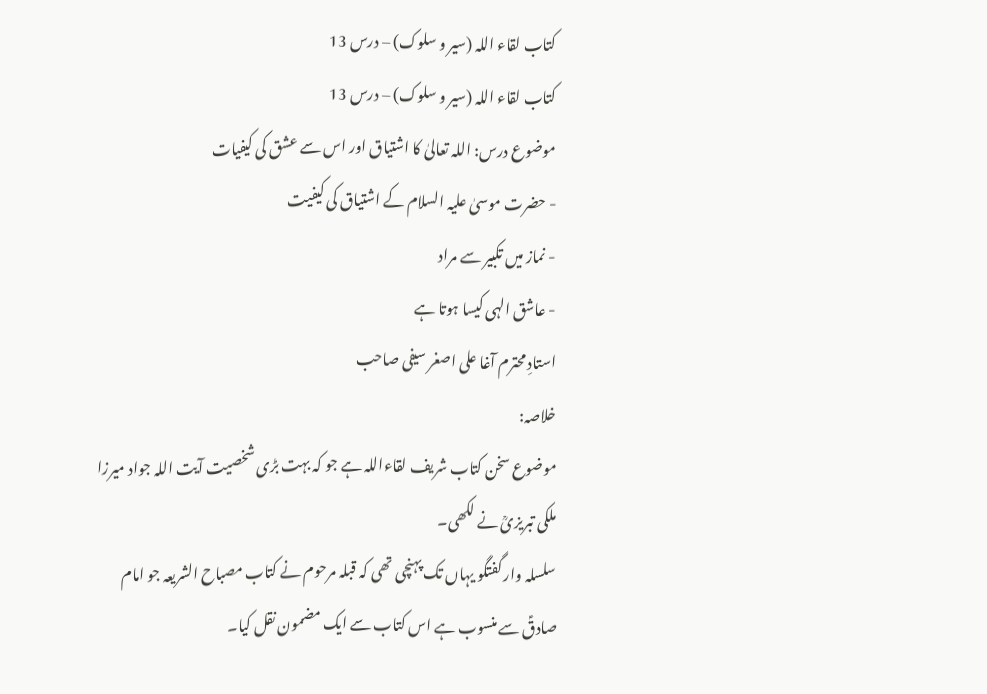کتاب لقاء اللہ (سیر و سلوک) – درس 13
کتاب لقاء اللہ (سیر و سلوک) – درس 13
موضوع درس: اللہ تعالیٰ کا اشتیاق اور اس سے عشق کی کیفیات
- حضرت موسیٰ علیہ السلام کے اشتیاق کی کیفیت
- نماز میں تکبیر سے مراد
- عاشق الہی کیسا ہوتا ہے
استادِ محترم آغا علی اصغر سیفی صاحب
خلاصہ:
موضوع سخن کتاب شریف لقاءاللہ ہے جو کہ بہت بڑی شخصیت آیت اللہ جواد میرزا ملکی تبریزیؒ نے لکھی۔
سلسلہ وار گفتگو یہاں تک پہنچی تھی کہ قبلہ مرحوم نے کتاب مصباح الشریعہ جو امام صادقؑ سے منسوب ہے اس کتاب سے ایک مضمون نقل کیا۔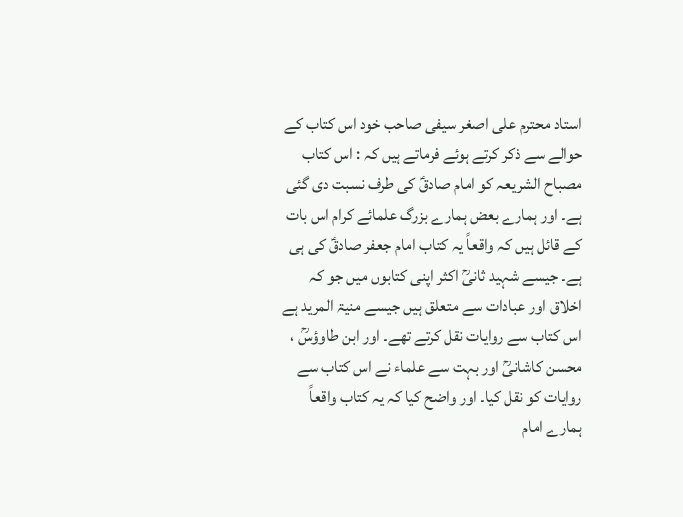استاد محترم علی اصغر سیفی صاحب خود اس کتاب کے حوالے سے ذکر کرتے ہوئے فرماتے ہیں کہ : اس کتاب مصباح الشریعہ کو امام صادقؑ کی طرف نسبت دی گئی ہے۔ اور ہمارے بعض ہمارے بزرگ علمائے کرام اس بات کے قائل ہیں کہ واقعاً یہ کتاب امام جعفر صادقؑ کی ہی ہے۔ جیسے شہید ثانیؒ اکثر اپنی کتابوں میں جو کہ اخلاق اور عبادات سے متعلق ہیں جیسے منیۃ المرید ہے اس کتاب سے روایات نقل کرتے تھے۔ اور ابن طاوؤسؒ ، محسن کاشانیؒ اور بہت سے علماء نے اس کتاب سے روایات کو نقل کیا۔ اور واضح کیا کہ یہ کتاب واقعاً ہمارے امام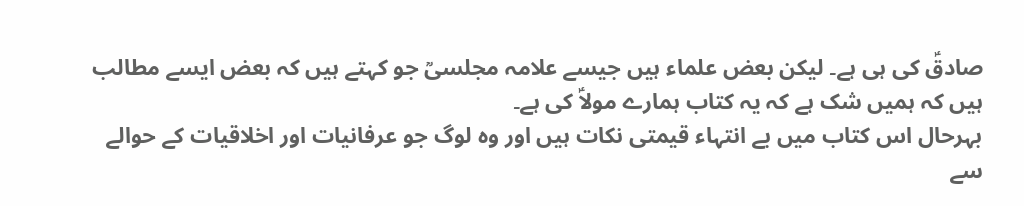صادقؑ کی ہی ہے۔ لیکن بعض علماء ہیں جیسے علامہ مجلسیؒ جو کہتے ہیں کہ بعض ایسے مطالب ہیں کہ ہمیں شک ہے کہ یہ کتاب ہمارے مولاؑ کی ہے۔
بہرحال اس کتاب میں بے انتہاء قیمتی نکات ہیں اور وہ لوگ جو عرفانیات اور اخلاقیات کے حوالے سے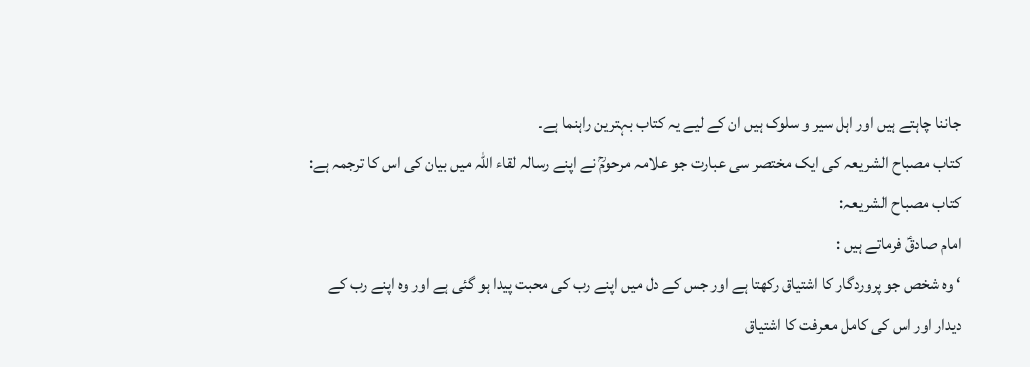جاننا چاہتے ہیں اور اہل سیر و سلوک ہیں ان کے لیے یہ کتاب بہترین راہنما ہے۔
کتاب مصباح الشریعہ کی ایک مختصر سی عبارت جو علامہ مرحومؒ نے اپنے رسالہ لقاء اللہ میں بیان کی اس کا ترجمہ ہے:
کتاب مصباح الشریعہ:
امام صادقؑ فرماتے ہیں :
‘ وہ شخص جو پروردگار کا اشتیاق رکھتا ہے اور جس کے دل میں اپنے رب کی محبت پیدا ہو گئی ہے اور وہ اپنے رب کے دیدار اور اس کی کامل معرفت کا اشتیاق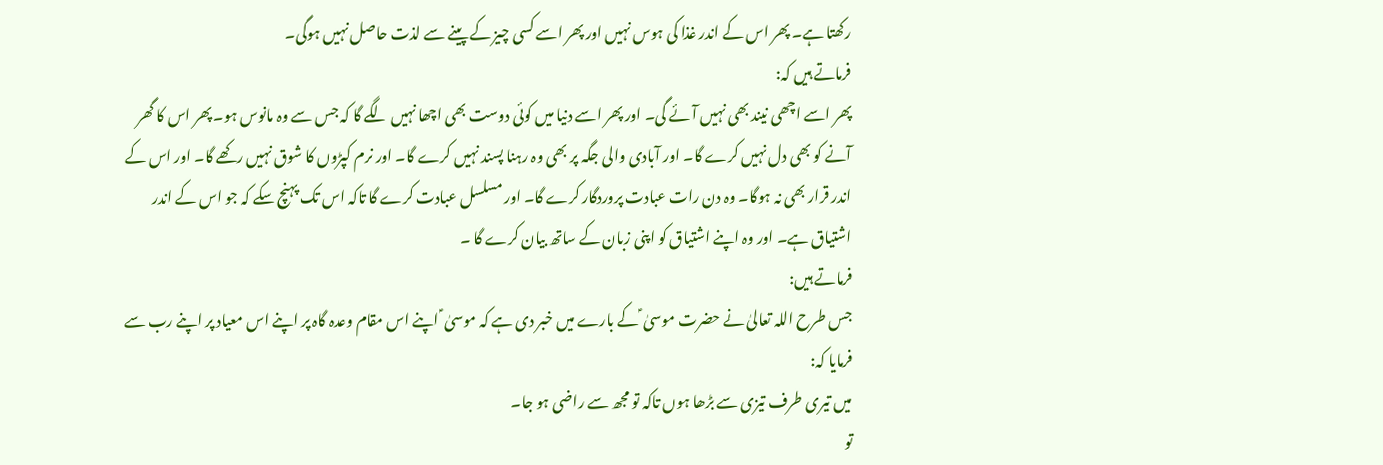رکھتا ہے۔ پھر اس کے اندر غذا کی ہوس نہیں اور پھر اسے کسی چیز کے پینے سے لذت حاصل نہیں ہوگی۔
فرماتے ہیں کہ:
پھر اسے اچھی نیند بھی نہیں آئے گی۔ اور پھر اسے دنیا میں کوئی دوست بھی اچھا نہیں لگے گا کہ جس سے وہ مانوس ہو۔ پھر اس کا گھر آنے کو بھی دل نہیں کرے گا۔ اور آبادی والی جگہ پر بھی وہ رہنا پسند نہیں کرے گا۔ اور نرم کپڑوں کا شوق نہیں رکھے گا۔ اور اس کے اندر قرار بھی نہ ہوگا۔ وہ دن رات عبادت پروردگار کرے گا۔ اور مسلسل عبادت کرے گا تاکہ اس تک پہنچ سکے کہ جو اس کے اندر اشتیاق ہے۔ اور وہ اپنے اشتیاق کو اپنی زبان کے ساتھ بیان کرے گا ۔
فرماتے ہیں:
جس طرح اللہ تعالیٰ نے حضرت موسیٰ ؑ کے بارے میں خبر دی ہے کہ موسیٰ ؑ اپنے اس مقام وعدہ گاہ پر اپنے اس معیاد پر اپنے رب سے فرمایا کہ:
میں تیری طرف تیزی سے بڑھا ہوں تاکہ تو مجھ سے راضی ہو جا۔
تو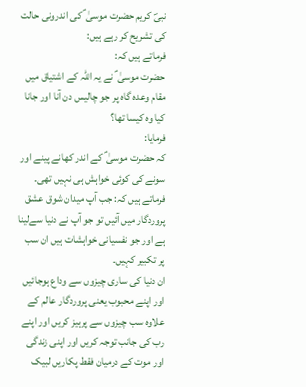نبیؐ کریم حضرت موسیٰ ؑ کی اندرونی حالت کی تشریح کر رہے ہیں:
فرماتے ہیں کہ:
حضرت موسیٰ ؑ نے یہ اللہ کے اشتیاق میں مقام وعدہ گاہ پر جو چالیس دن آنا اور جانا کیا وہ کیسا تھا؟
فرمایا:
کہ حضرت موسیٰ ؑ کے اندر کھانے پینے اور سونے کی کوئی خواہش ہی نہیں تھی۔
فرماتے ہیں کہ: جب آپ میدان شوق عشق پروردگار میں آئیں تو جو آپ نے دنیا سےلینا ہے اور جو نفسیانی خواہشات ہیں ان سب پر تکبیر کہیں۔
ان دنیا کی ساری چیزوں سے وداع ہوجائیں اور اپنے محبوب یعنی پروردگار عالم کے علاوہ سب چیزوں سے پرہیز کریں اور اپنے رب کی جانب توجہ کریں اور اپنی زندگی اور موت کے درمیان فقط پکاریں لبیک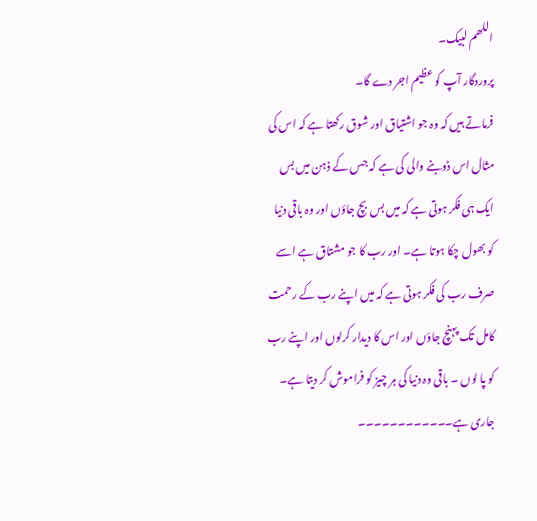اللھم لبیک۔
پروردگار آپ کو عظیم اجر دے گا۔
فرماتے ہیں کہ وہ جو اشتیاق اور شوق رکھتا ہے کہ اس کی مثال اس ڈوبنے والی کی ہے کہ جس کے ذہن میں بس ایک ہی فکر ہوتی ہے کہ میں بس بچ جاؤں اور وہ باقی دنیا کو بھول چکا ہوتا ہے۔ اور رب کا جو مشتاق ہے اسے صرف رب کی فکر ہوتی ہے کہ میں اپنے رب کے رحمت کامل تک پہنچ جاؤں اور اس کا دیدار کرلوں اور اپنے رب کو پا لوں ۔ باقی وہ دنیا کی ہر چیز کو فراموش کر دیتا ہے۔
جاری ہے۔۔۔۔۔۔۔۔۔۔۔۔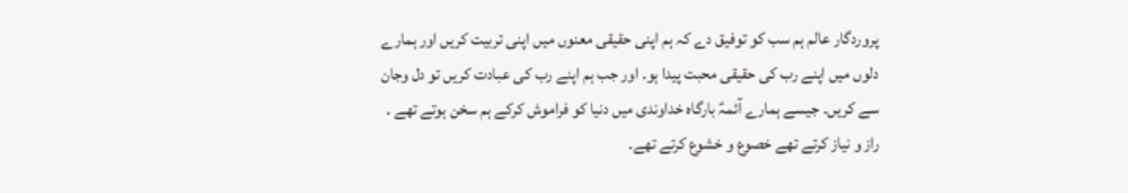پروردگار عالم ہم سب کو توفیق دے کہ ہم اپنی حقیقی معنوں میں اپنی تربیت کریں اور ہمارے دلوں میں اپنے رب کی حقیقی محبت پیدا ہو۔ اور جب ہم اپنے رب کی عبادت کریں تو دل وجان سے کریں۔ جیسے ہمارے آئمہؑ بارگاہ خداوندی میں دنیا کو فراموش کرکے ہم سخن ہوتے تھے ۔ راز و نیاز کرتے تھے خصوع و خشوع کرتے تھے۔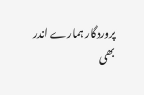پروردگار ہمارے اندر بھی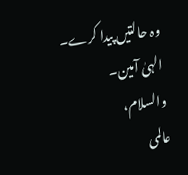وہ حالتیں پیدا کرے۔
الہیٰ آمین۔
والسلام،
عالمی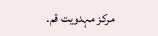مرکز مہدویت قم۔